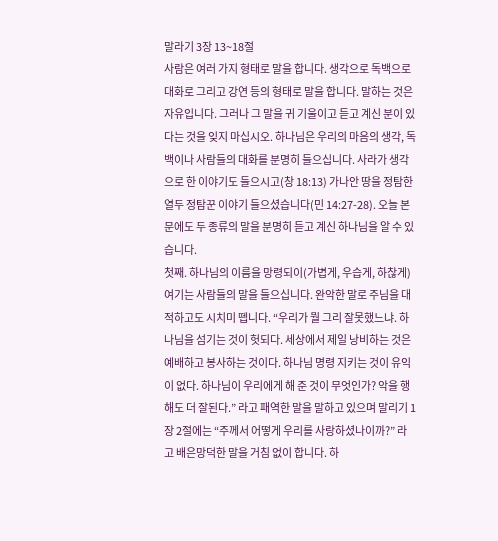말라기 3장 13~18절
사람은 여러 가지 형태로 말을 합니다. 생각으로 독백으로 대화로 그리고 강연 등의 형태로 말을 합니다. 말하는 것은 자유입니다. 그러나 그 말을 귀 기울이고 듣고 계신 분이 있다는 것을 잊지 마십시오. 하나님은 우리의 마음의 생각, 독백이나 사람들의 대화를 분명히 들으십니다. 사라가 생각으로 한 이야기도 들으시고(창 18:13) 가나안 땅을 정탐한 열두 정탐꾼 이야기 들으셨습니다(민 14:27-28). 오늘 본문에도 두 종류의 말을 분명히 듣고 계신 하나님을 알 수 있습니다.
첫째. 하나님의 이름을 망령되이(가볍게, 우습게, 하찮게) 여기는 사람들의 말을 들으십니다. 완악한 말로 주님을 대적하고도 시치미 뗍니다. “우리가 뭘 그리 잘못했느냐. 하나님을 섬기는 것이 헛되다. 세상에서 제일 낭비하는 것은 예배하고 봉사하는 것이다. 하나님 명령 지키는 것이 유익이 없다. 하나님이 우리에게 해 준 것이 무엇인가? 악을 행해도 더 잘된다.” 라고 패역한 말을 말하고 있으며 말리기 1장 2절에는 “주께서 어떻게 우리를 사랑하셨나이까?” 라고 배은망덕한 말을 거침 없이 합니다. 하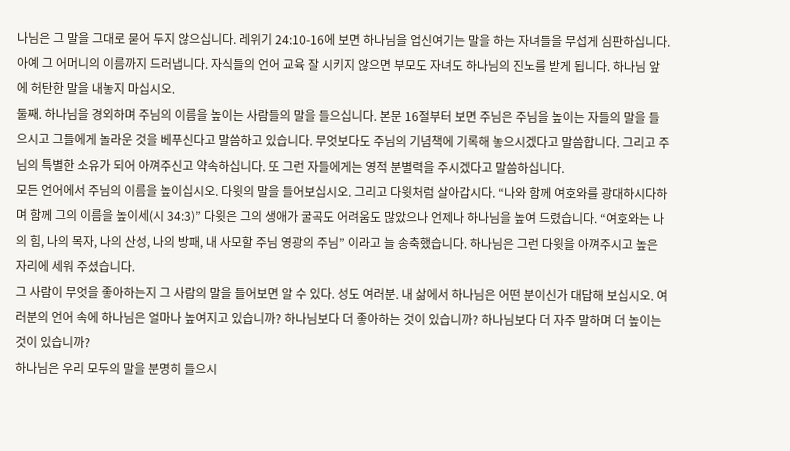나님은 그 말을 그대로 묻어 두지 않으십니다. 레위기 24:10-16에 보면 하나님을 업신여기는 말을 하는 자녀들을 무섭게 심판하십니다. 아예 그 어머니의 이름까지 드러냅니다. 자식들의 언어 교육 잘 시키지 않으면 부모도 자녀도 하나님의 진노를 받게 됩니다. 하나님 앞에 허탄한 말을 내놓지 마십시오.
둘째. 하나님을 경외하며 주님의 이름을 높이는 사람들의 말을 들으십니다. 본문 16절부터 보면 주님은 주님을 높이는 자들의 말을 들으시고 그들에게 놀라운 것을 베푸신다고 말씀하고 있습니다. 무엇보다도 주님의 기념책에 기록해 놓으시겠다고 말씀합니다. 그리고 주님의 특별한 소유가 되어 아껴주신고 약속하십니다. 또 그런 자들에게는 영적 분별력을 주시겠다고 말씀하십니다.
모든 언어에서 주님의 이름을 높이십시오. 다윗의 말을 들어보십시오. 그리고 다윗처럼 살아갑시다. “나와 함께 여호와를 광대하시다하며 함께 그의 이름을 높이세(시 34:3)” 다윗은 그의 생애가 굴곡도 어려움도 많았으나 언제나 하나님을 높여 드렸습니다. “여호와는 나의 힘, 나의 목자, 나의 산성, 나의 방패, 내 사모할 주님 영광의 주님” 이라고 늘 송축했습니다. 하나님은 그런 다윗을 아껴주시고 높은 자리에 세워 주셨습니다.
그 사람이 무엇을 좋아하는지 그 사람의 말을 들어보면 알 수 있다. 성도 여러분. 내 삶에서 하나님은 어떤 분이신가 대답해 보십시오. 여러분의 언어 속에 하나님은 얼마나 높여지고 있습니까? 하나님보다 더 좋아하는 것이 있습니까? 하나님보다 더 자주 말하며 더 높이는 것이 있습니까?
하나님은 우리 모두의 말을 분명히 들으시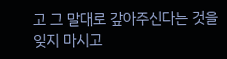고 그 말대로 갚아주신다는 것을 잊지 마시고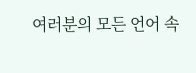여러분의 모든 언어 속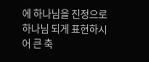에 하나님을 진정으로 하나님 되게 표현하시어 큰 축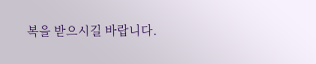복을 받으시길 바랍니다.